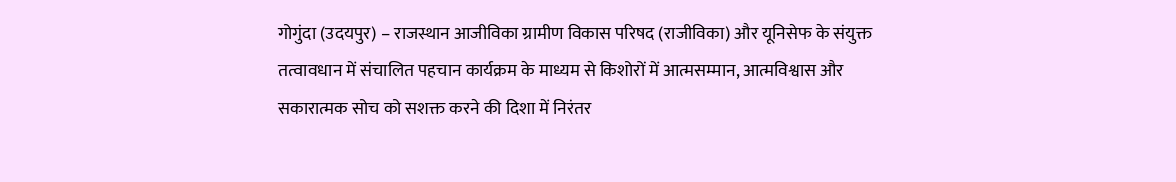गोगुंदा (उदयपुर) – राजस्थान आजीविका ग्रामीण विकास परिषद (राजीविका) और यूनिसेफ के संयुक्त तत्वावधान में संचालित पहचान कार्यक्रम के माध्यम से किशोरों में आत्मसम्मान, आत्मविश्वास और सकारात्मक सोच को सशक्त करने की दिशा में निरंतर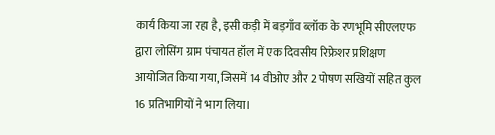कार्य किया जा रहा है, इसी कड़ी में बड़गाँव ब्लॉक के रणभूमि सीएलएफ द्वारा लोसिंग ग्राम पंचायत हॉल में एक दिवसीय रिफ्रेशर प्रशिक्षण आयोजित किया गया, जिसमें 14 वीओए और 2 पोषण सखियों सहित कुल 16 प्रतिभागियों ने भाग लिया।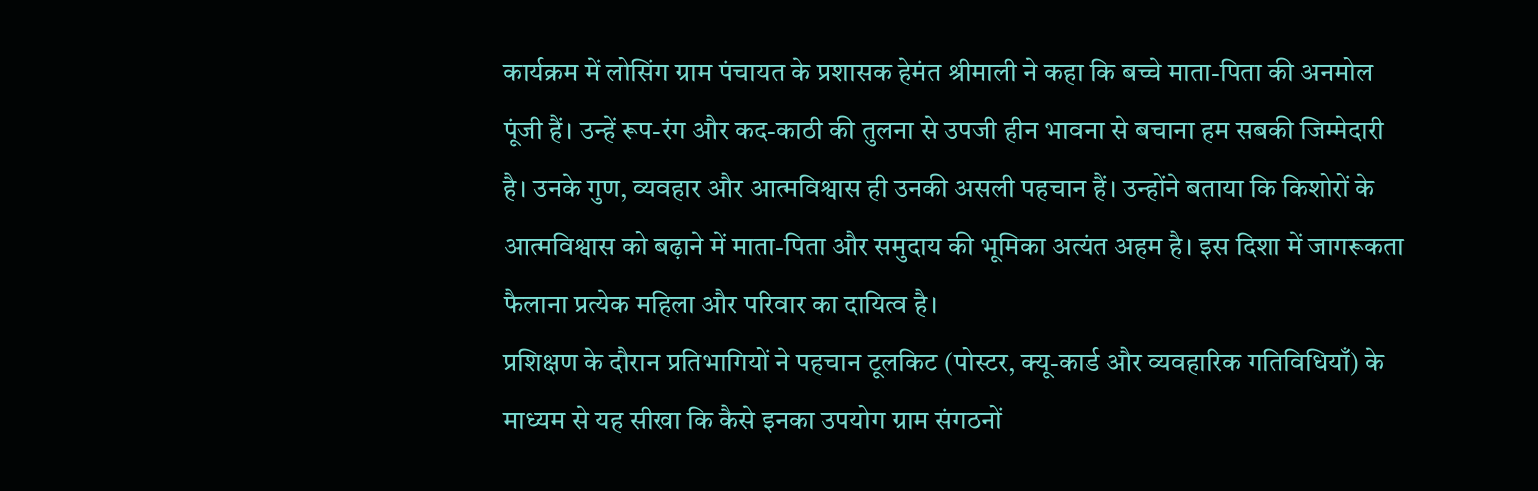कार्यक्रम में लोसिंग ग्राम पंचायत के प्रशासक हेमंत श्रीमाली ने कहा कि बच्चे माता-पिता की अनमोल पूंजी हैं। उन्हें रूप-रंग और कद-काठी की तुलना से उपजी हीन भावना से बचाना हम सबकी जिम्मेदारी है। उनके गुण, व्यवहार और आत्मविश्वास ही उनकी असली पहचान हैं। उन्होंने बताया कि किशोरों के आत्मविश्वास को बढ़ाने में माता-पिता और समुदाय की भूमिका अत्यंत अहम है। इस दिशा में जागरूकता फैलाना प्रत्येक महिला और परिवार का दायित्व है।
प्रशिक्षण के दौरान प्रतिभागियों ने पहचान टूलकिट (पोस्टर, क्यू-कार्ड और व्यवहारिक गतिविधियाँ) के माध्यम से यह सीखा कि कैसे इनका उपयोग ग्राम संगठनों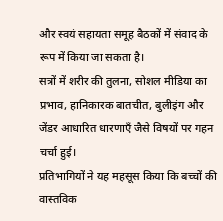और स्वयं सहायता समूह बैठकों में संवाद के रूप में किया जा सकता है।
सत्रों में शरीर की तुलना, सोशल मीडिया का प्रभाव, हानिकारक बातचीत, बुलीइंग और जेंडर आधारित धारणाएँ जैसे विषयों पर गहन चर्चा हुई।
प्रतिभागियों ने यह महसूस किया कि बच्चों की वास्तविक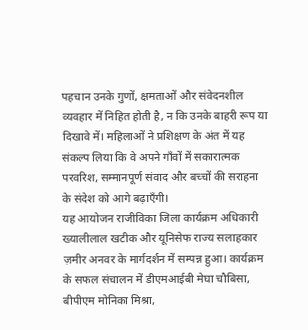पहचान उनके गुणों, क्षमताओं और संवेदनशील व्यवहार में निहित होती है, न कि उनके बाहरी रूप या दिखावे में। महिलाओं ने प्रशिक्षण के अंत में यह संकल्प लिया कि वे अपने गाँवों में सकारात्मक परवरिश, सम्मानपूर्ण संवाद और बच्चों की सराहना के संदेश को आगे बढ़ाएँगी।
यह आयोजन राजीविका जिला कार्यक्रम अधिकारी ख्यालीलाल खटीक और यूनिसेफ राज्य सलाहकार ज़मीर अनवर के मार्गदर्शन में सम्पन्न हुआ। कार्यक्रम के सफल संचालन में डीएमआईबी मेघा चौबिसा, बीपीएम मोनिका मिश्रा,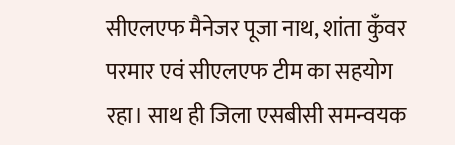सीएलएफ मैनेजर पूजा नाथ, शांता कुँवर परमार एवं सीएलएफ टीम का सहयोग रहा। साथ ही जिला एसबीसी समन्वयक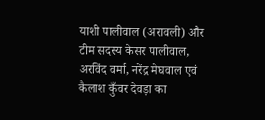याशी पालीवाल (अरावली) और टीम सदस्य केसर पालीवाल, अरविंद वर्मा, नरेंद्र मेघवाल एवं कैलाश कुँवर देवड़ा का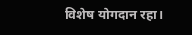विशेष योगदान रहा।